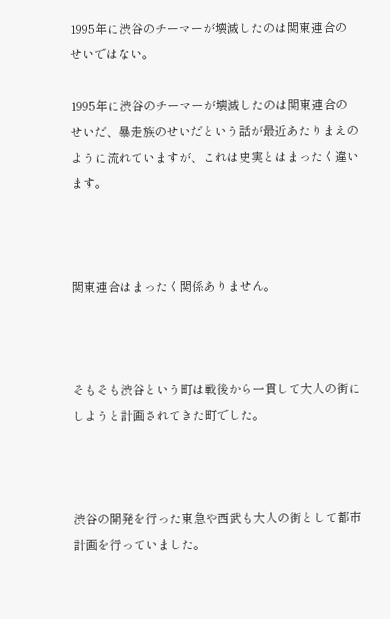1995年に渋谷のチーマーが壊滅したのは関東連合のせいではない。

1995年に渋谷のチーマーが壊滅したのは関東連合のせいだ、暴走族のせいだという話が最近あたりまえのように流れていますが、これは史実とはまったく違います。



関東連合はまったく関係ありません。



そもそも渋谷という町は戦後から一貫して大人の街にしようと計画されてきた町でした。



渋谷の開発を行った東急や西武も大人の街として都市計画を行っていました。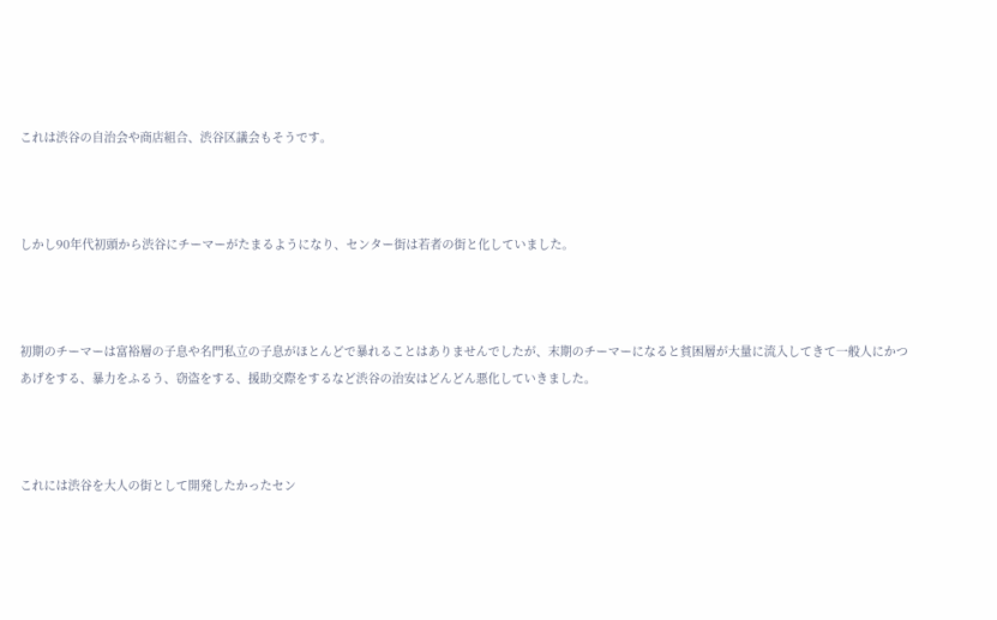これは渋谷の自治会や商店組合、渋谷区議会もそうです。



しかし90年代初頭から渋谷にチーマーがたまるようになり、センター街は若者の街と化していました。



初期のチーマーは富裕層の子息や名門私立の子息がほとんどで暴れることはありませんでしたが、末期のチーマーになると貧困層が大量に流入してきて一般人にかつあげをする、暴力をふるう、窃盗をする、援助交際をするなど渋谷の治安はどんどん悪化していきました。



これには渋谷を大人の街として開発したかったセン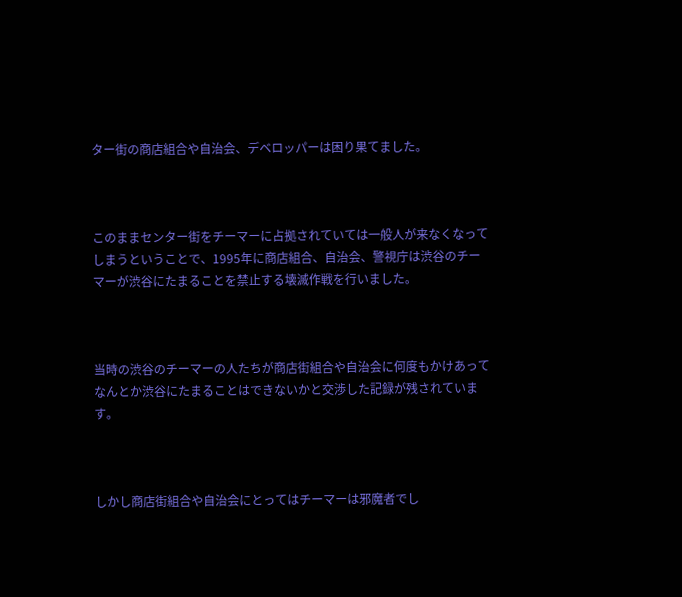ター街の商店組合や自治会、デベロッパーは困り果てました。



このままセンター街をチーマーに占拠されていては一般人が来なくなってしまうということで、1995年に商店組合、自治会、警視庁は渋谷のチーマーが渋谷にたまることを禁止する壊滅作戦を行いました。



当時の渋谷のチーマーの人たちが商店街組合や自治会に何度もかけあってなんとか渋谷にたまることはできないかと交渉した記録が残されています。



しかし商店街組合や自治会にとってはチーマーは邪魔者でし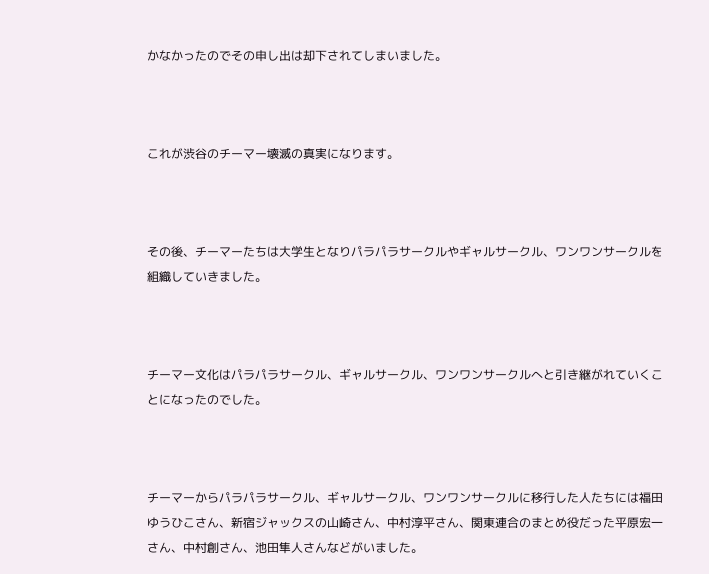かなかったのでその申し出は却下されてしまいました。



これが渋谷のチーマー壊滅の真実になります。



その後、チーマーたちは大学生となりパラパラサークルやギャルサークル、ワンワンサークルを組織していきました。



チーマー文化はパラパラサークル、ギャルサークル、ワンワンサークルへと引き継がれていくことになったのでした。



チーマーからパラパラサークル、ギャルサークル、ワンワンサークルに移行した人たちには福田ゆうひこさん、新宿ジャックスの山崎さん、中村淳平さん、関東連合のまとめ役だった平原宏一さん、中村創さん、池田隼人さんなどがいました。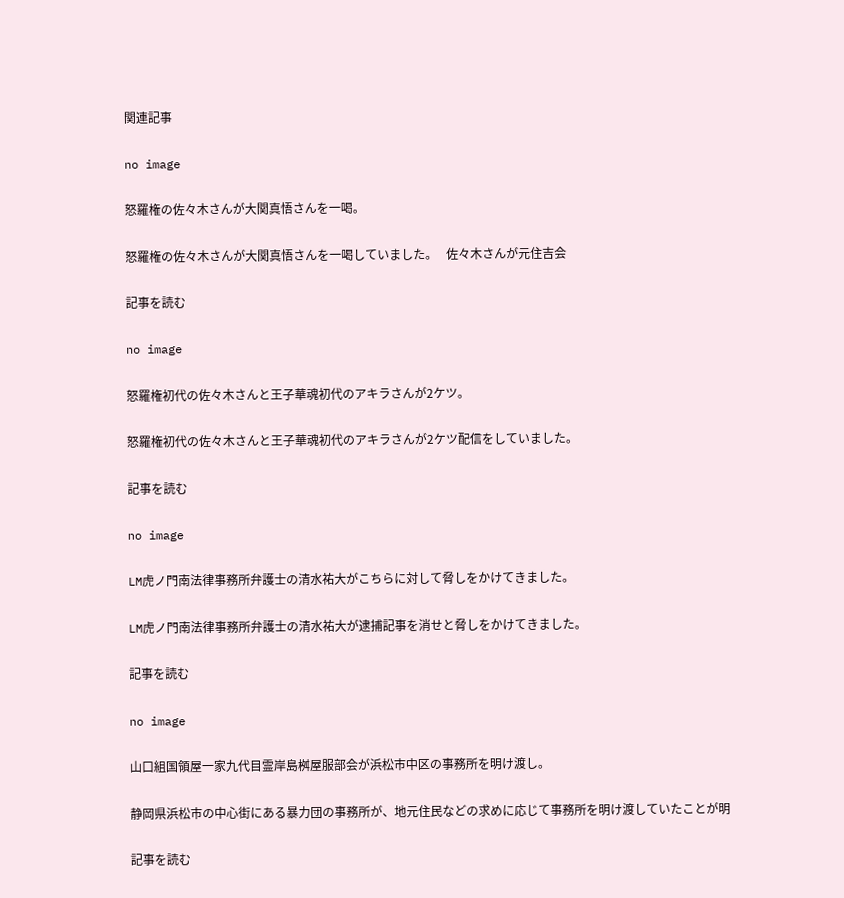関連記事

no image

怒羅権の佐々木さんが大関真悟さんを一喝。

怒羅権の佐々木さんが大関真悟さんを一喝していました。   佐々木さんが元住吉会

記事を読む

no image

怒羅権初代の佐々木さんと王子華魂初代のアキラさんが2ケツ。

怒羅権初代の佐々木さんと王子華魂初代のアキラさんが2ケツ配信をしていました。

記事を読む

no image

LM虎ノ門南法律事務所弁護士の清水祐大がこちらに対して脅しをかけてきました。

LM虎ノ門南法律事務所弁護士の清水祐大が逮捕記事を消せと脅しをかけてきました。

記事を読む

no image

山口組国領屋一家九代目霊岸島桝屋服部会が浜松市中区の事務所を明け渡し。

静岡県浜松市の中心街にある暴力団の事務所が、地元住民などの求めに応じて事務所を明け渡していたことが明

記事を読む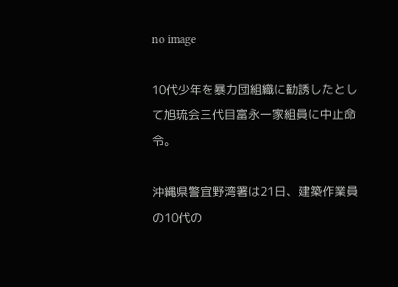no image

10代少年を暴力団組織に勧誘したとして旭琉会三代目富永一家組員に中止命令。

沖縄県警宜野湾署は21日、建築作業員の10代の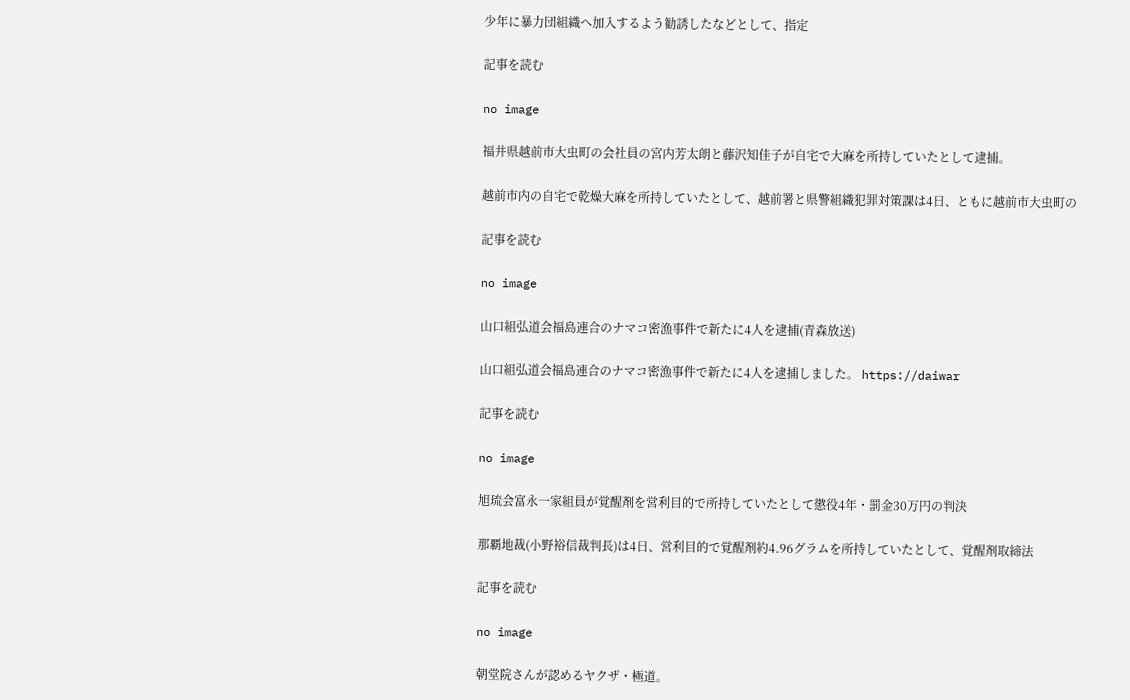少年に暴力団組織へ加入するよう勧誘したなどとして、指定

記事を読む

no image

福井県越前市大虫町の会社員の宮内芳太朗と藤沢知佳子が自宅で大麻を所持していたとして逮捕。

越前市内の自宅で乾燥大麻を所持していたとして、越前署と県警組織犯罪対策課は4日、ともに越前市大虫町の

記事を読む

no image

山口組弘道会福島連合のナマコ密漁事件で新たに4人を逮捕(青森放送)

山口組弘道会福島連合のナマコ密漁事件で新たに4人を逮捕しました。 https://daiwar

記事を読む

no image

旭琉会富永一家組員が覚醒剤を営利目的で所持していたとして懲役4年・罰金30万円の判決

那覇地裁(小野裕信裁判長)は4日、営利目的で覚醒剤約4.96グラムを所持していたとして、覚醒剤取締法

記事を読む

no image

朝堂院さんが認めるヤクザ・極道。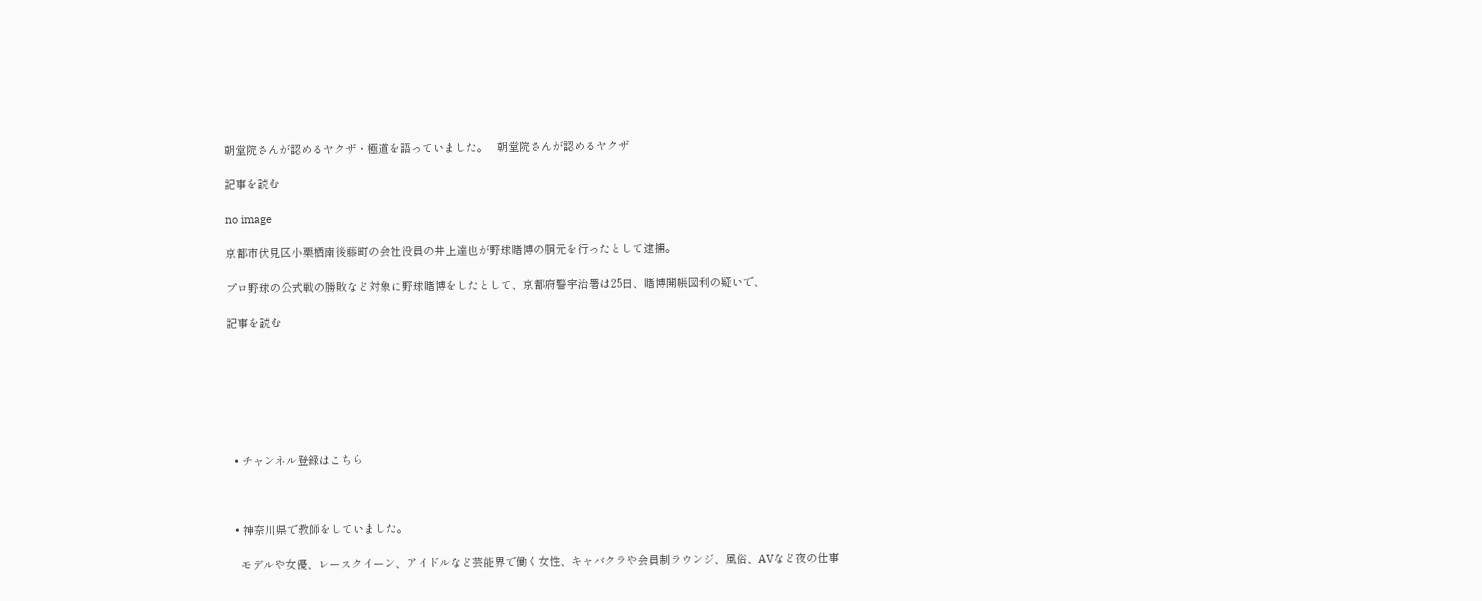朝堂院さんが認めるヤクザ・極道を語っていました。   朝堂院さんが認めるヤクザ

記事を読む

no image

京都市伏見区小栗栖南後藤町の会社役員の井上達也が野球賭博の胴元を行ったとして逮捕。

プロ野球の公式戦の勝敗など対象に野球賭博をしたとして、京都府警宇治署は25日、賭博開帳図利の疑いで、

記事を読む







  • チャンネル登録はこちら



  • 神奈川県で教師をしていました。

    モデルや女優、レースクイーン、アイドルなど芸能界で働く女性、キャバクラや会員制ラウンジ、風俗、AVなど夜の仕事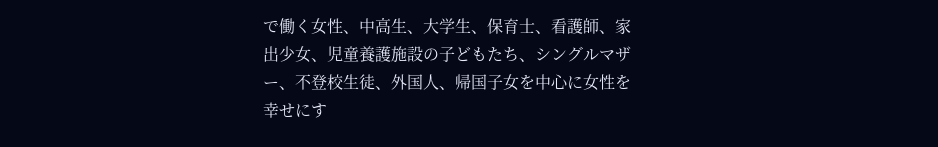で働く女性、中高生、大学生、保育士、看護師、家出少女、児童養護施設の子どもたち、シングルマザー、不登校生徒、外国人、帰国子女を中心に女性を幸せにす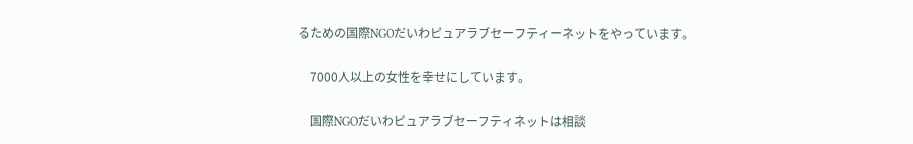るための国際NGOだいわピュアラブセーフティーネットをやっています。

    7000人以上の女性を幸せにしています。

    国際NGOだいわピュアラブセーフティネットは相談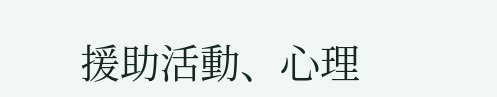援助活動、心理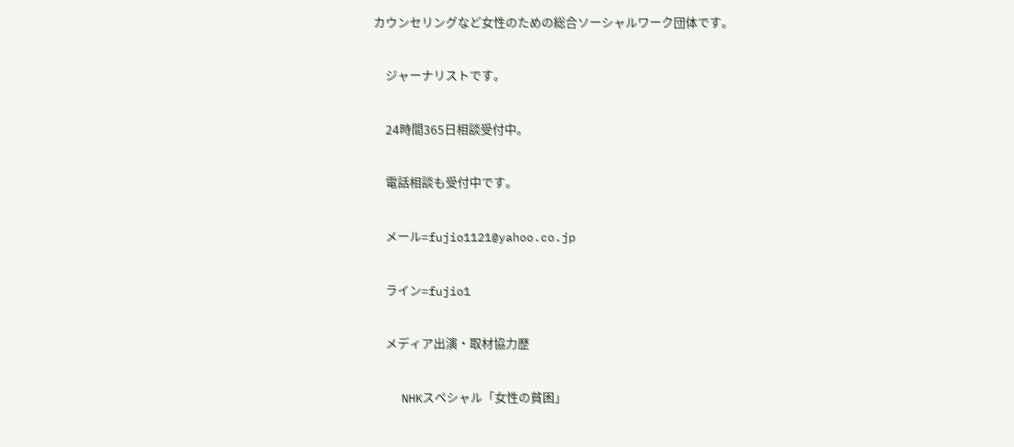カウンセリングなど女性のための総合ソーシャルワーク団体です。

    ジャーナリストです。

    24時間365日相談受付中。

    電話相談も受付中です。

    メール=fujio1121@yahoo.co.jp

    ライン=fujio1

    メディア出演・取材協力歴

    NHKスペシャル「女性の貧困」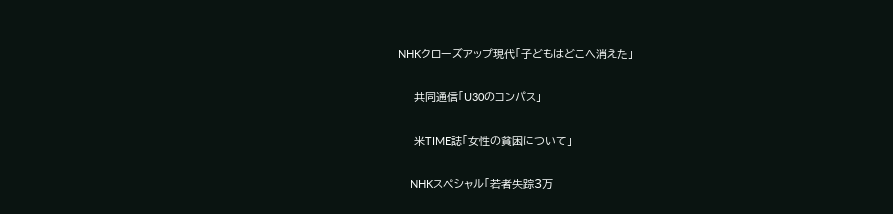NHKクローズアップ現代「子どもはどこへ消えた」

    共同通信「U30のコンパス」

    米TIME誌「女性の貧困について」

    NHKスペシャル「若者失踪3万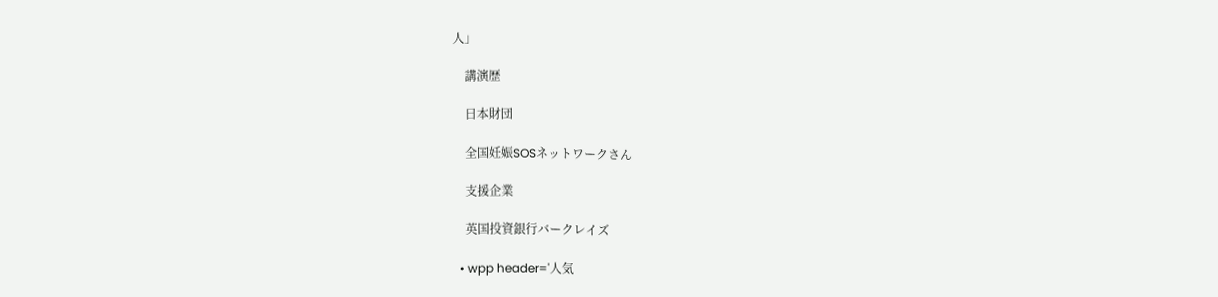人」

    講演歴

    日本財団

    全国妊娠SOSネットワークさん

    支援企業

    英国投資銀行バークレイズ

  • wpp header='人気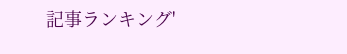記事ランキング'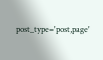post_type='post,page'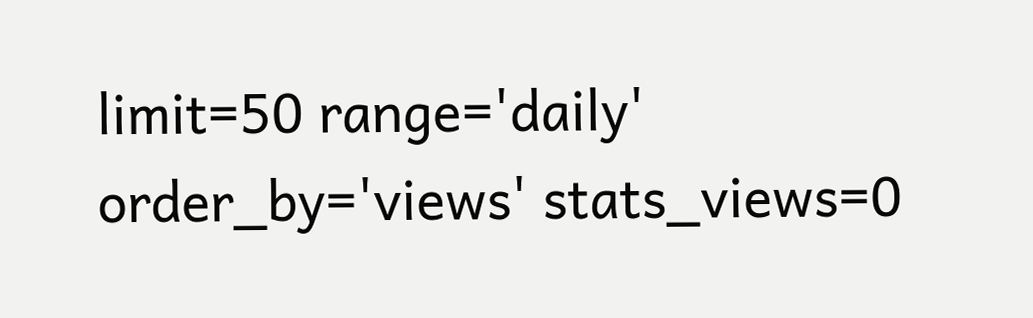limit=50 range='daily' order_by='views' stats_views=0